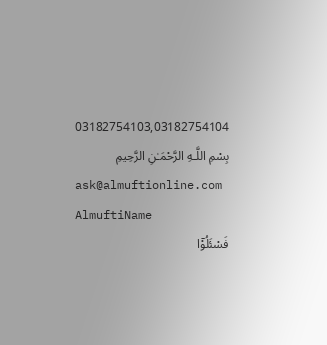03182754103,03182754104
بِسْمِ اللَّـهِ الرَّحْمَـٰنِ الرَّحِيمِ
ask@almuftionline.com
AlmuftiName
فَسْئَلُوْٓا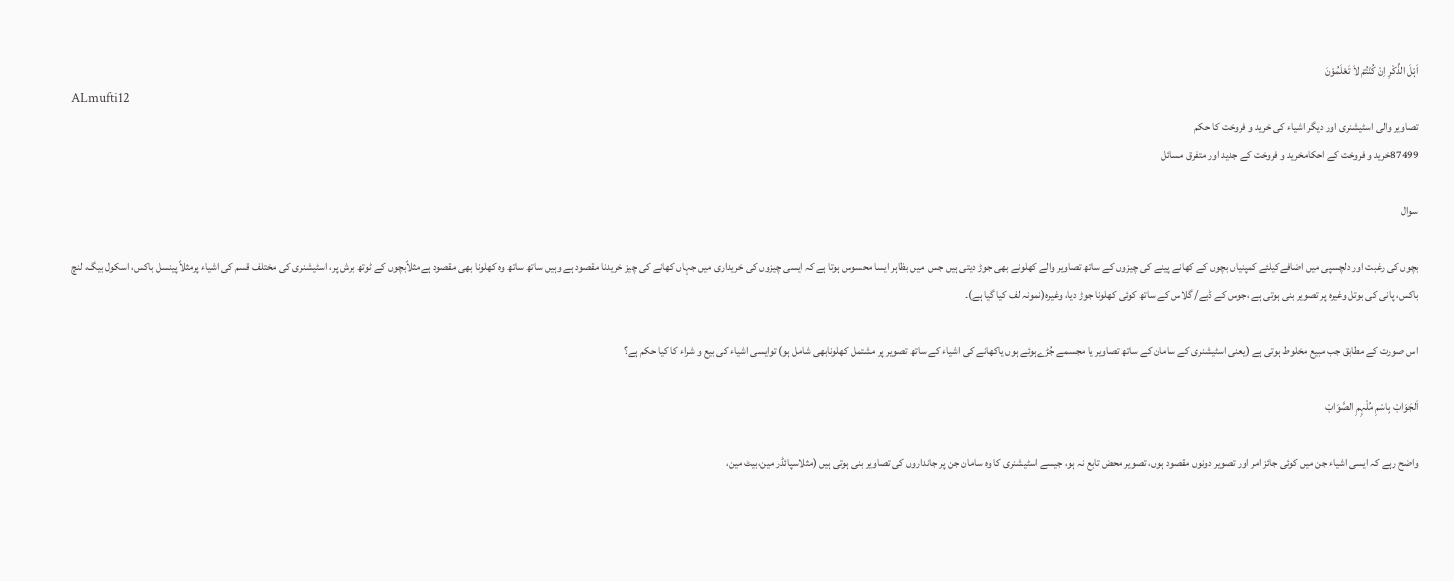اَہْلَ الذِّکْرِ اِنْ کُنْتُمْ لاَ تَعْلَمُوْنَ
ALmufti12
تصاویر والی اسٹیشنری اور دیگر اشیاء کی خرید و فروخت کا حکم
87499خرید و فروخت کے احکامخرید و فروخت کے جدید اور متفرق مسائل

سوال

بچوں کی رغبت اور دلچسپی میں اضافےکیلئے کمپنیاں بچوں کے کھانے پینے کی چیزوں کے ساتھ تصاویر والے کھلونے بھی جوڑ دیتی ہیں جس  میں بظاہر ایسا محسوس ہوتا ہے کہ ایسی چیزوں کی خریداری میں جہاں کھانے کی چیز خریدنا مقصود ہے وہیں ساتھ ساتھ وہ کھلونا بھی مقصود ہےمثلاًبچوں کے ٹوتھ برش پر، اسٹیشنری کی مختلف قسم کی اشیاء پرمثلاً پینسل باکس، اسکول بیگ، لنچ باکس، پانی کی بوتل وغیرہ پر تصویر بنی ہوتی ہے ،جوس کے ڈبے/ گلاس کے ساتھ کوئی کھلونا جوڑ دیا، وغیرہ(نمونہ لف کیا گیا ہے)۔

اس صورت کے مطابق جب مبیع مخلوط ہوتی ہے (یعنی اسٹیشنری کے سامان کے ساتھ تصاویر یا مجسمے جُڑےہوئے ہوں یاکھانے کی اشیاء کے ساتھ تصویر پر مشتمل کھلونابھی شامل ہو) توایسی اشیاء کی بیع و شراء کا کیا حکم ہے؟

اَلجَوَابْ بِاسْمِ مُلْہِمِ الصَّوَابْ

واضح رہے کہ ایسی اشیاء جن میں کوئی جائز امر اور تصویر دونوں مقصود ہوں، تصویر محض تابع نہ ہو، جیسے اسٹیشنری کا وہ سامان جن پر جانداروں کی تصاویر بنی ہوتی ہیں (مثلاسپائڈر مین،بیٹ مین،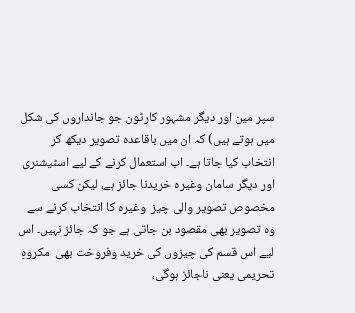سپر مین اور دیگر مشہور کارٹون جو جانداروں کی شکل میں ہوتے ہیں) کہ ان میں باقاعدہ تصویر دیکھ کر انتخاب کیا جاتا ہے۔ اب استعمال کرنے کے لیے اسٹیشنری اور دیگر سامان وغیرہ خریدنا جائز ہے، لیکن کسی مخصوص تصویر والی چیز  وغیرہ کا انتخاب کرنے سے وہ تصویر بھی مقصود بن جاتی ہے جو کہ جائز نہیں۔ اس لیے اس قسم کی چیزوں کی خرید وفروخت بھی  مکروہِ تحریمی یعنی ناجائز ہوگی،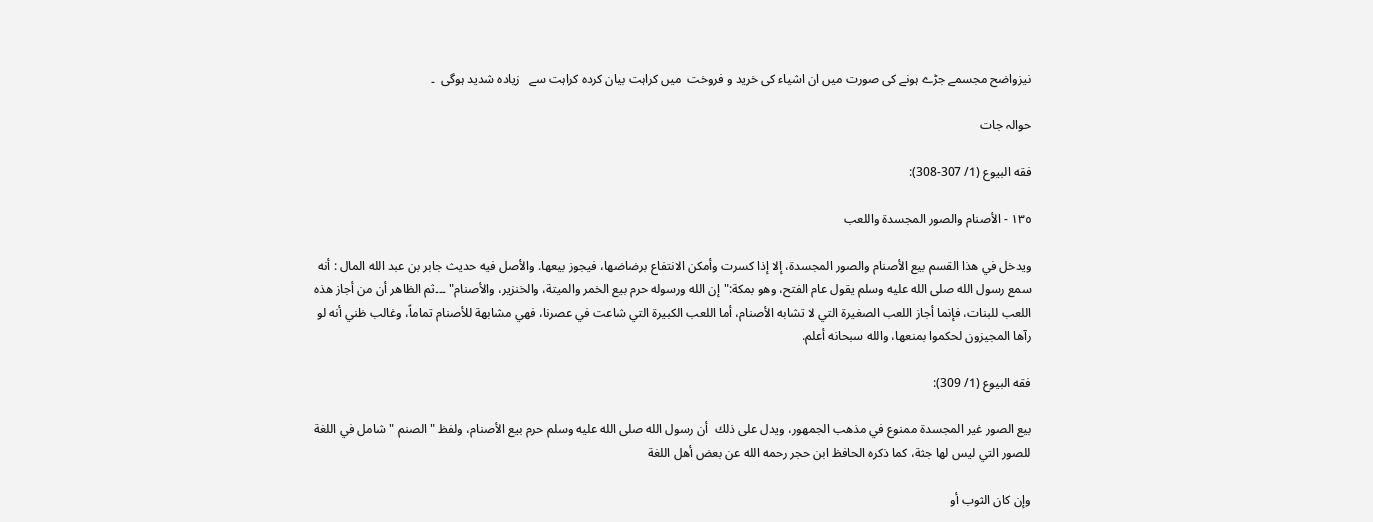نیزواضح مجسمے جڑے ہونے کی صورت میں ان اشیاء کی خرید و فروخت  میں کراہت بیان کردہ کراہت سے   زیادہ شدید ہوگی  ۔

حوالہ جات

فقه البیوع (1/ 307-308):

١٣٥ - الأصنام والصور المجسدة واللعب

ويدخل في هذا القسم بيع الأصنام والصور المجسدة، إلا إذا كسرت وأمكن الانتفاع برضاضها، فيجوز بيعها. والأصل فيه حديث جابر بن عبد الله المال : أنه سمع رسول الله صلى الله عليه وسلم يقول عام الفتح، وهو بمكة:"إن الله ورسوله حرم بيع الخمر والميتة، والخنزير، والأصنام" ۔۔۔ثم الظاهر أن من أجاز هذه اللعب للبنات، فإنما أجاز اللعب الصغيرة التي لا تشابه الأصنام، أما اللعب الكبيرة التي شاعت في عصرنا، فهي مشابهة للأصنام تماماً، وغالب ظني أنه لو رآها المجيزون لحكموا بمنعها، والله سبحانه أعلم.

فقه البیوع (1/ 309):

بیع الصور غیر المجسدة ممنوع في مذهب الجمهور، ویدل علی ذلك  أن رسول الله صلی الله علیه وسلم حرم بیع الأصنام، ولفظ " الصنم " شامل في اللغة للصور التي لیس لها جثة، کما ذکره الحافظ ابن حجر رحمه الله عن بعض أهل اللغة

وإن کان الثوب أو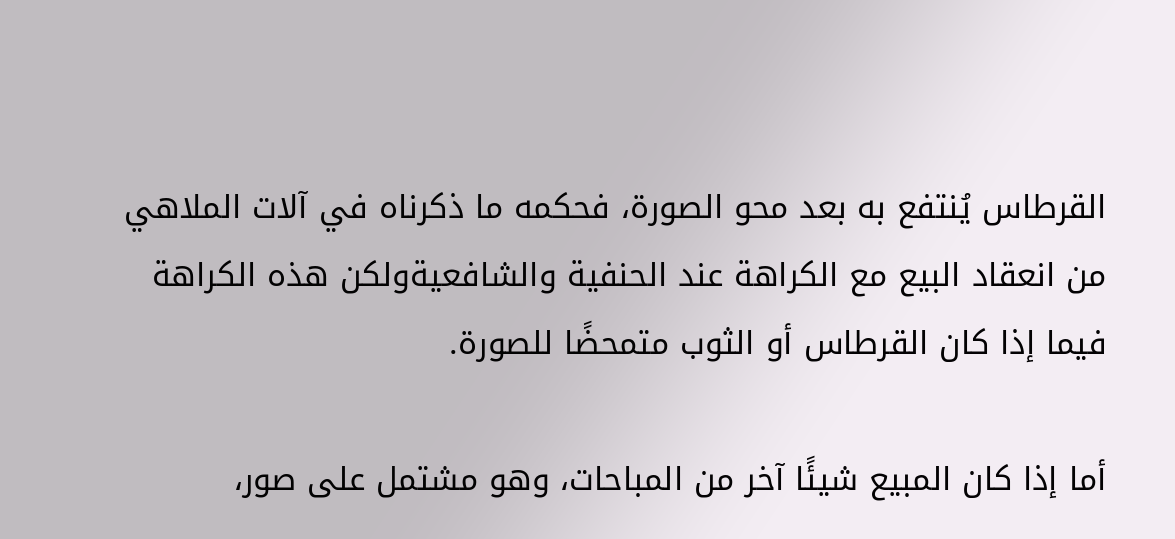القرطاس یُنتفع به بعد محو الصورة، فحکمه ما ذکرناه في آلات الملاهي من انعقاد البیع مع الکراهة عند الحنفیة والشافعیةولکن هذه الکراهة فيما إذا کان القرطاس أو الثوب متمحضًا للصورة.

أما إذا کان المبیع شیئًا آخر من المباحات، وهو مشتمل علی صور،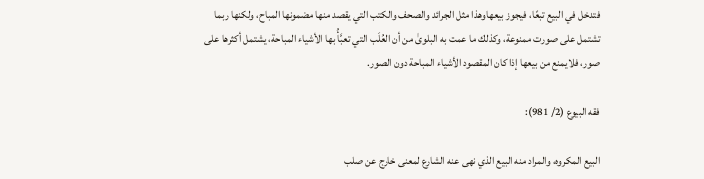فتدخل في البیع تبعًا، فیجوز بیعهاوهذا مثل الجرائد والصحف والکتب التي یقصد منها مضمونها المباح، ولکنها ربما تشتمل علی صورت ممنوعة، وکذلك ما عمت به البلویٰ من أن العُلَب التي تعبَّأُ بها الأشیاء المباحة، یشتمل أکثرها علی صور، فلایمنع من بیعها إذا کان المقصود الأشیاء المباحة دون الصور.

فقه البیوع (2/ 981):

البیع المکروه، والمراد منه البیع الذي نهی عنه الشارع لمعنی خارج عن صلب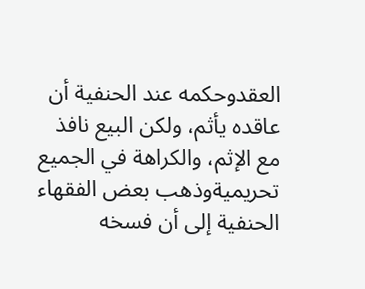العقدوحکمه عند الحنفیة أن عاقده یأثم، ولکن البیع نافذ مع الإثم، والکراهة في الجمیع تحریمیةوذهب بعض الفقهاء الحنفیة إلی أن فسخه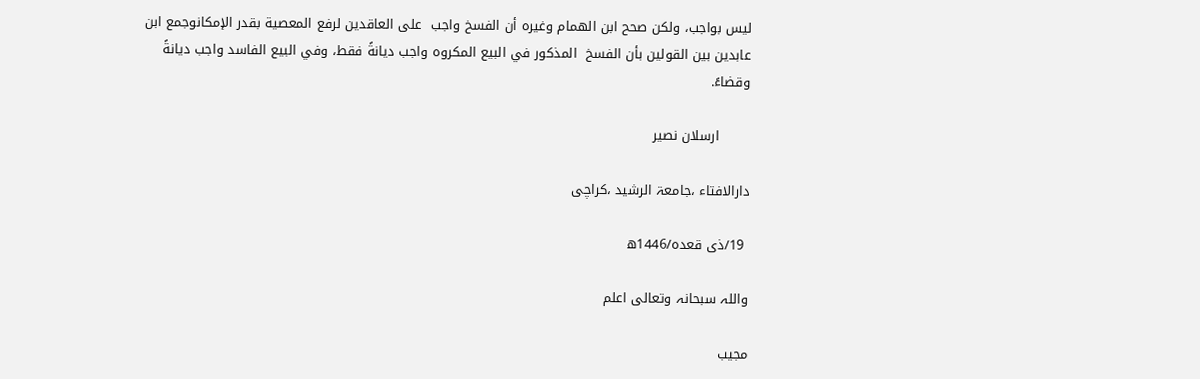لیس بواجب، ولکن صحح ابن الهمام وغیره أن الفسخ واجب  علی العاقدین لرفع المعصیة بقدر الإمکانوجمع ابن عابدین بین القولین بأن الفسخ  المذکور في البیع المکروه واجب دیانةً فقط، وفي البیع الفاسد واجب دیانةً وقضاءً.

       ارسلان نصیر

دارالافتاء ،جامعۃ الرشید ،کراچی

 19/ذی قعدہ/1446ھ

واللہ سبحانہ وتعالی اعلم

مجیب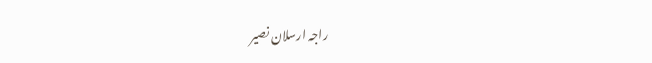راجہ ارسلان نصیر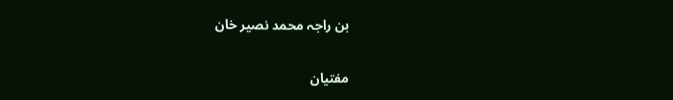بن راجہ محمد نصیر خان

مفتیان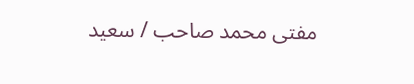مفتی محمد صاحب / سعید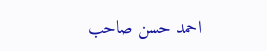احمد حسن صاحب